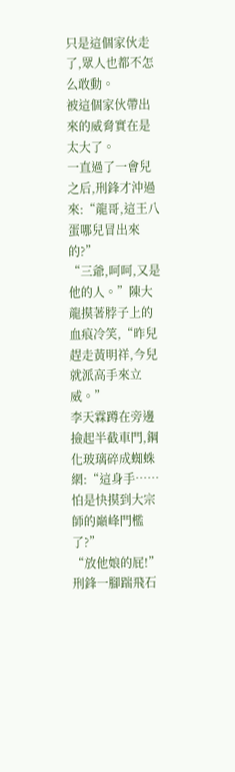只是這個家伙走了,眾人也都不怎么敢動。
被這個家伙帶出來的威脅實在是太大了。
一直過了一會兒之后,刑鋒才沖過來:“龍哥,這王八蛋哪兒冒出來的?”
“三爺,呵呵,又是他的人。”陳大龍摸著脖子上的血痕冷笑,“昨兒趕走黃明祥,今兒就派高手來立威。”
李天霖蹲在旁邊撿起半截車門,鋼化玻璃碎成蜘蛛網:“這身手……怕是快摸到大宗師的巔峰門檻了?”
“放他娘的屁!”刑鋒一腳踹飛石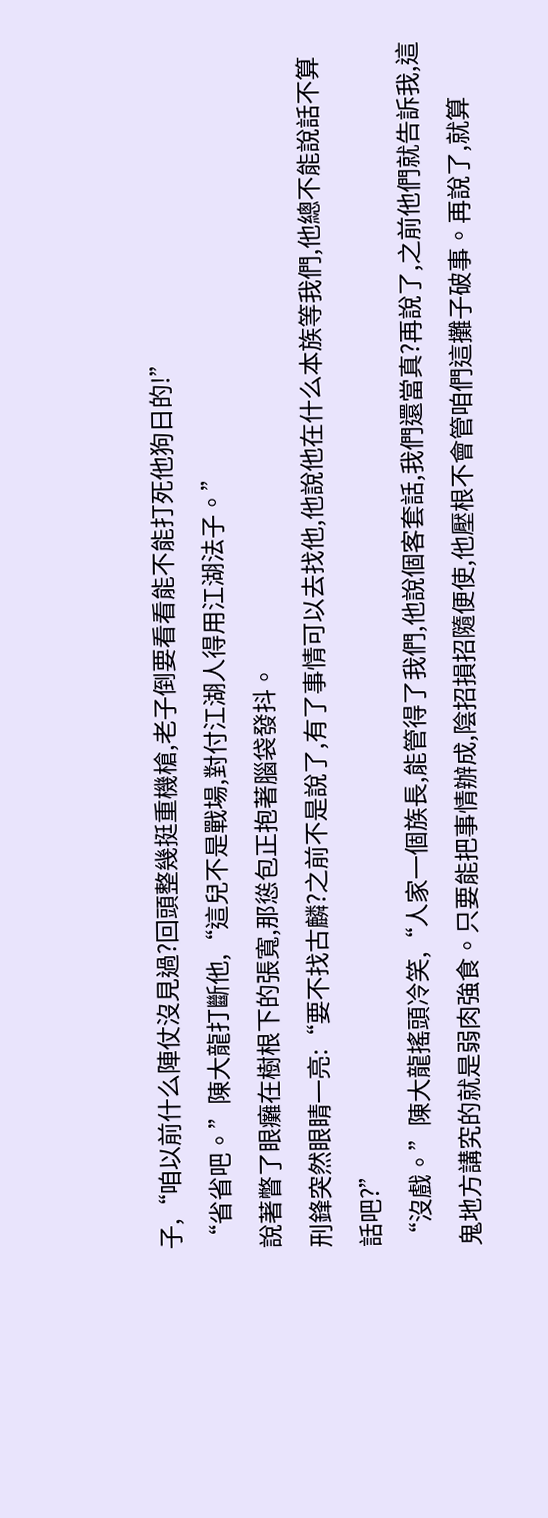子,“咱以前什么陣仗沒見過?回頭整幾挺重機槍,老子倒要看看能不能打死他狗日的!”
“省省吧。”陳大龍打斷他,“這兒不是戰場,對付江湖人得用江湖法子。”
說著瞥了眼癱在樹根下的張寬,那慫包正抱著腦袋發抖。
刑鋒突然眼睛一亮:“要不找古麟?之前不是說了,有了事情可以去找他,他說他在什么本族等我們,他總不能說話不算話吧?”
“沒戲。”陳大龍搖頭冷笑,“人家一個族長,能管得了我們,他說個客套話,我們還當真?再說了,之前他們就告訴我,這鬼地方講究的就是弱肉強食。只要能把事情辦成,陰招損招隨便使,他壓根不會管咱們這攤子破事。再說了,就算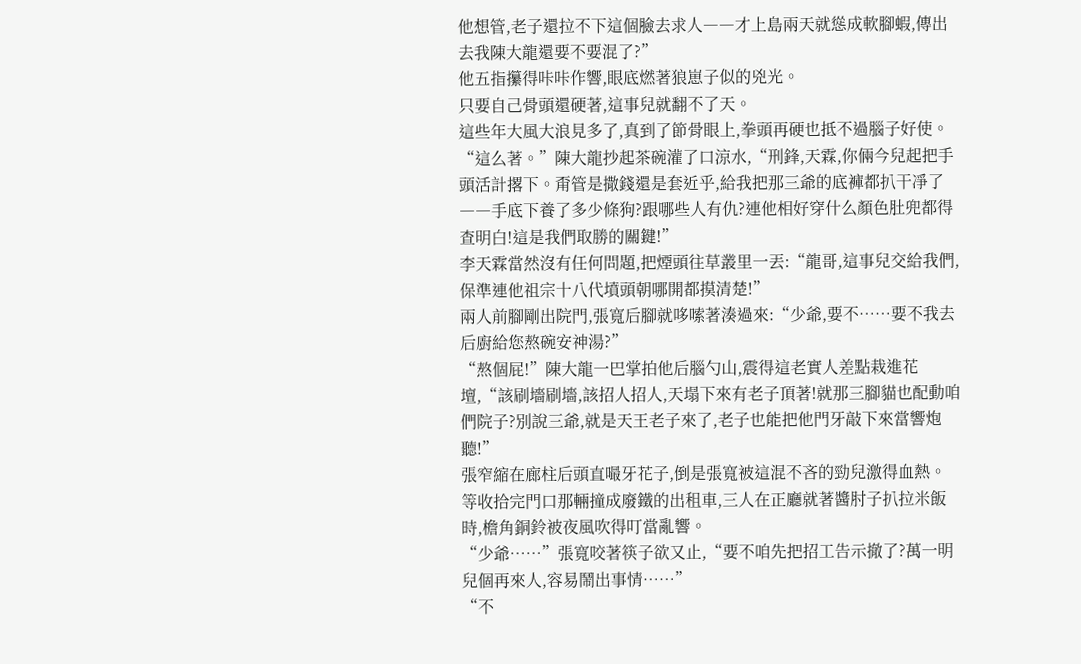他想管,老子還拉不下這個臉去求人――才上島兩天就慫成軟腳蝦,傳出去我陳大龍還要不要混了?”
他五指攥得咔咔作響,眼底燃著狼崽子似的兇光。
只要自己骨頭還硬著,這事兒就翻不了天。
這些年大風大浪見多了,真到了節骨眼上,拳頭再硬也抵不過腦子好使。
“這么著。”陳大龍抄起茶碗灌了口涼水,“刑鋒,天霖,你倆今兒起把手頭活計撂下。甭管是撒錢還是套近乎,給我把那三爺的底褲都扒干凈了――手底下養了多少條狗?跟哪些人有仇?連他相好穿什么顏色肚兜都得查明白!這是我們取勝的關鍵!”
李天霖當然沒有任何問題,把煙頭往草叢里一丟:“龍哥,這事兒交給我們,保準連他祖宗十八代墳頭朝哪開都摸清楚!”
兩人前腳剛出院門,張寬后腳就哆嗦著湊過來:“少爺,要不……要不我去后廚給您熬碗安神湯?”
“熬個屁!”陳大龍一巴掌拍他后腦勺山,震得這老實人差點栽進花壇,“該刷墻刷墻,該招人招人,天塌下來有老子頂著!就那三腳貓也配動咱們院子?別說三爺,就是天王老子來了,老子也能把他門牙敲下來當響炮聽!”
張窄縮在廊柱后頭直嘬牙花子,倒是張寬被這混不吝的勁兒激得血熱。
等收拾完門口那輛撞成廢鐵的出租車,三人在正廳就著醬肘子扒拉米飯時,檐角銅鈴被夜風吹得叮當亂響。
“少爺……”張寬咬著筷子欲又止,“要不咱先把招工告示撤了?萬一明兒個再來人,容易鬧出事情……”
“不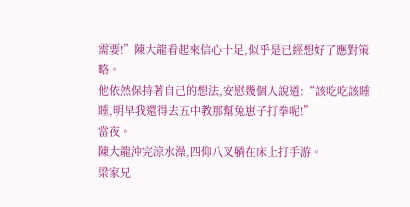需要!”陳大龍看起來信心十足,似乎是已經想好了應對策略。
他依然保持著自己的想法,安慰幾個人說道:“該吃吃該睡睡,明早我還得去五中教那幫兔崽子打拳呢!”
當夜。
陳大龍沖完涼水澡,四仰八叉躺在床上打手游。
梁家兄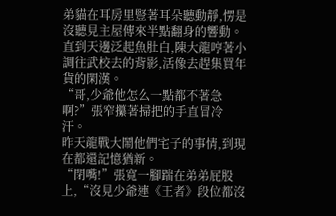弟貓在耳房里豎著耳朵聽動靜,愣是沒聽見主屋傳來半點翻身的響動。
直到天邊泛起魚肚白,陳大龍哼著小調往武校去的背影,活像去趕集買年貨的閑漢。
“哥,少爺他怎么一點都不著急啊?”張窄攥著掃把的手直冒冷汗。
昨天龍戰大鬧他們宅子的事情,到現在都還記憶猶新。
“閉嘴!”張寬一腳踹在弟弟屁股上,“沒見少爺連《王者》段位都沒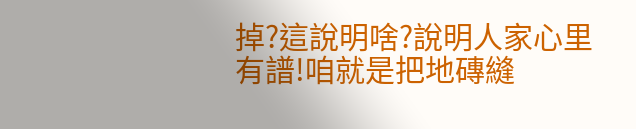掉?這說明啥?說明人家心里有譜!咱就是把地磚縫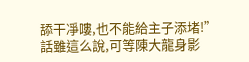舔干凈嘍,也不能給主子添堵!”
話雖這么說,可等陳大龍身影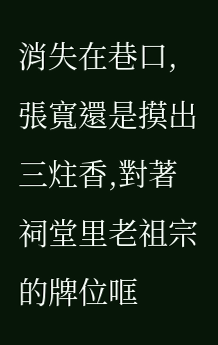消失在巷口,張寬還是摸出三炷香,對著祠堂里老祖宗的牌位哐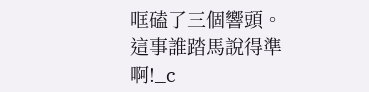哐磕了三個響頭。
這事誰踏馬說得準啊!_c